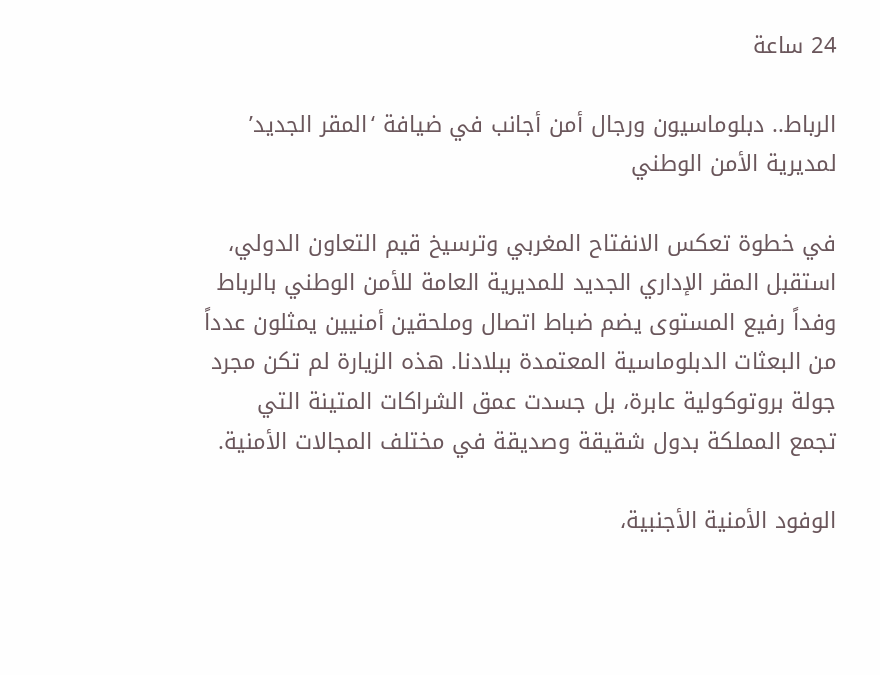24 ساعة

الرباط.. دبلوماسيون ورجال أمن أجانب في ضيافة ‘المقر الجديد’ لمديرية الأمن الوطني

في خطوة تعكس الانفتاح المغربي وترسيخ قيم التعاون الدولي، استقبل المقر الإداري الجديد للمديرية العامة للأمن الوطني بالرباط وفداً رفيع المستوى يضم ضباط اتصال وملحقين أمنيين يمثلون عدداً من البعثات الدبلوماسية المعتمدة ببلادنا. هذه الزيارة لم تكن مجرد جولة بروتوكولية عابرة، بل جسدت عمق الشراكات المتينة التي تجمع المملكة بدول شقيقة وصديقة في مختلف المجالات الأمنية.

الوفود الأمنية الأجنبية،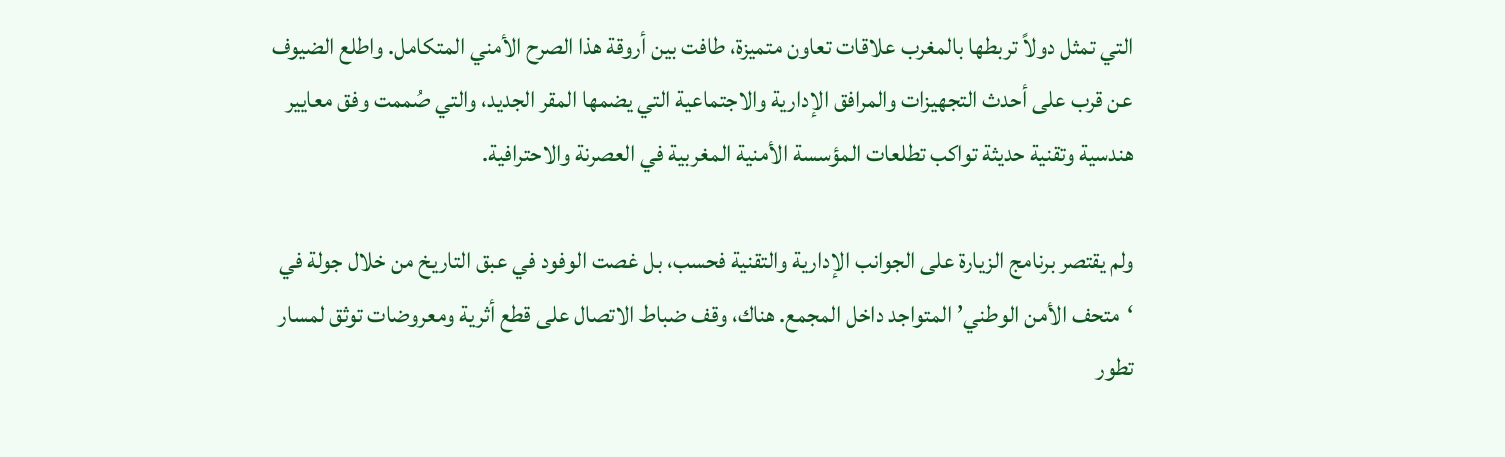التي تمثل دولاً تربطها بالمغرب علاقات تعاون متميزة، طافت بين أروقة هذا الصرح الأمني المتكامل. واطلع الضيوف عن قرب على أحدث التجهيزات والمرافق الإدارية والاجتماعية التي يضمها المقر الجديد، والتي صُممت وفق معايير هندسية وتقنية حديثة تواكب تطلعات المؤسسة الأمنية المغربية في العصرنة والاحترافية.

ولم يقتصر برنامج الزيارة على الجوانب الإدارية والتقنية فحسب، بل غصت الوفود في عبق التاريخ من خلال جولة في ‘متحف الأمن الوطني’ المتواجد داخل المجمع. هناك، وقف ضباط الاتصال على قطع أثرية ومعروضات توثق لمسار تطور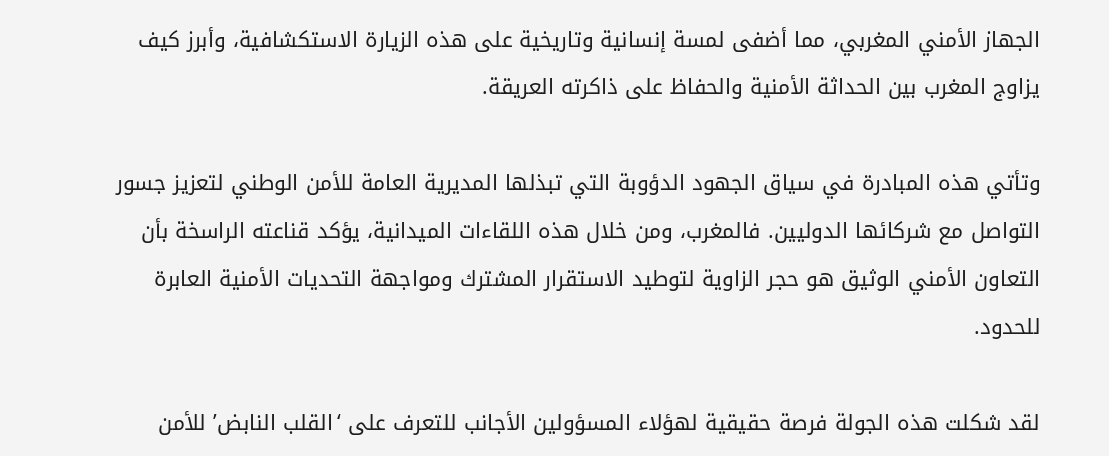الجهاز الأمني المغربي، مما أضفى لمسة إنسانية وتاريخية على هذه الزيارة الاستكشافية، وأبرز كيف يزاوج المغرب بين الحداثة الأمنية والحفاظ على ذاكرته العريقة.

وتأتي هذه المبادرة في سياق الجهود الدؤوبة التي تبذلها المديرية العامة للأمن الوطني لتعزيز جسور التواصل مع شركائها الدوليين. فالمغرب، ومن خلال هذه اللقاءات الميدانية، يؤكد قناعته الراسخة بأن التعاون الأمني الوثيق هو حجر الزاوية لتوطيد الاستقرار المشترك ومواجهة التحديات الأمنية العابرة للحدود.

لقد شكلت هذه الجولة فرصة حقيقية لهؤلاء المسؤولين الأجانب للتعرف على ‘القلب النابض’ للأمن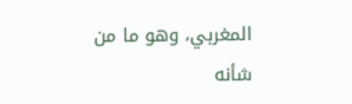المغربي، وهو ما من شأنه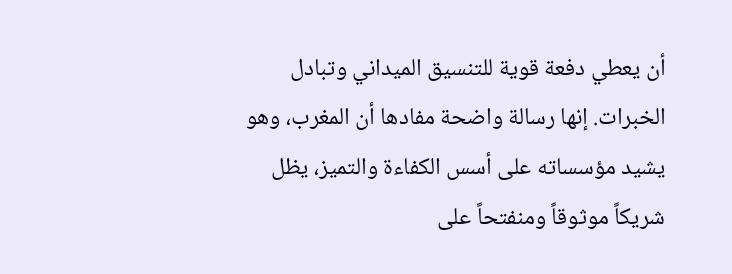أن يعطي دفعة قوية للتنسيق الميداني وتبادل الخبرات. إنها رسالة واضحة مفادها أن المغرب، وهو يشيد مؤسساته على أسس الكفاءة والتميز، يظل شريكاً موثوقاً ومنفتحاً على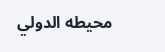محيطه الدولي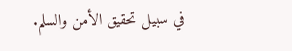في سبيل تحقيق الأمن والسلم.